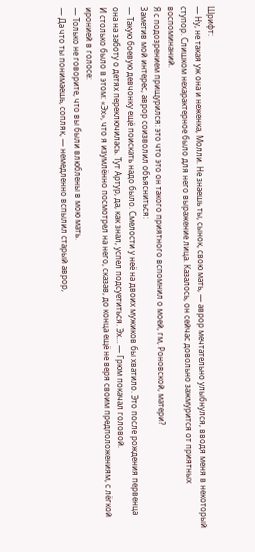Шрифт:
— Ну, не такая уж она и неженка, Молли. Не знаешь ты, сынок, свою мать, — аврор мечтательно улыбнулся, вводя меня в некоторый ступор. Слишком нехарактерное было для него выражение лица. Казалось, он сейчас довольно зажмурится от приятных воспоминаний.
Я с подозрением прищурился: это что это он такого приятного вспомнил о моей, гм, Роновской, матери?
Заметив мой интерес, аврор соизволил объясниться:
— Такую боевую девчонку ещё поискать надо было. Смелости у неё на двоих мужиков бы хватило. Это после рождения первенца она на заботу о детях переключилась. Тут Артур, да, как знал, успел подсуетиться. Эх… — Грюм покачал головой.
И столько было в этом: «Эх», что я изумлённо посмотрел на него, сказав, до конца ещё не веря своим предположениям, с лёгкой иронией в голосе:
— Только не говорите, что вы были влюблены в мою мать.
— Да что ты понимаешь, сопляк, — немедленно вспылил старый аврор,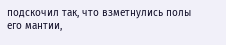подскочил так, что взметнулись полы его мантии,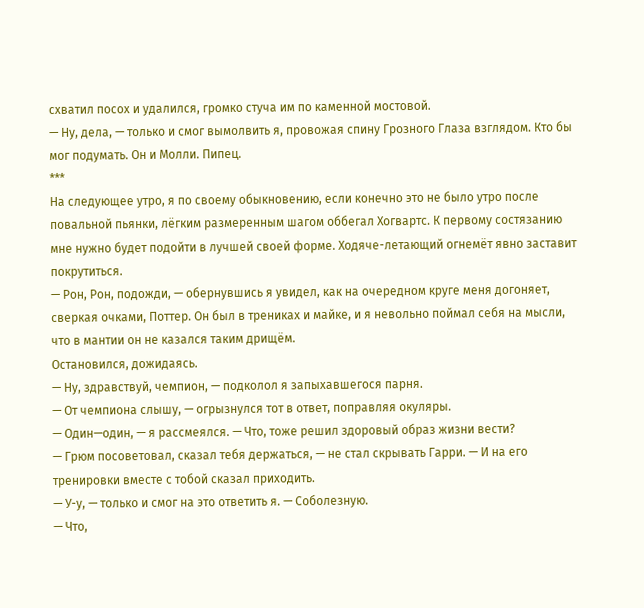схватил посох и удалился, громко стуча им по каменной мостовой.
— Ну, дела, — только и смог вымолвить я, провожая спину Грозного Глаза взглядом. Кто бы мог подумать. Он и Молли. Пипец.
***
На следующее утро, я по своему обыкновению, если конечно это не было утро после повальной пьянки, лёгким размеренным шагом оббегал Хогвартс. К первому состязанию мне нужно будет подойти в лучшей своей форме. Ходяче-летающий огнемёт явно заставит покрутиться.
— Рон, Рон, подожди, — обернувшись я увидел, как на очередном круге меня догоняет, сверкая очками, Поттер. Он был в трениках и майке, и я невольно поймал себя на мысли, что в мантии он не казался таким дрищём.
Остановился, дожидаясь.
— Ну, здравствуй, чемпион, — подколол я запыхавшегося парня.
— От чемпиона слышу, — огрызнулся тот в ответ, поправляя окуляры.
— Один—один, — я рассмеялся. — Что, тоже решил здоровый образ жизни вести?
— Грюм посоветовал, сказал тебя держаться, — не стал скрывать Гарри. — И на его тренировки вместе с тобой сказал приходить.
— У-у, — только и смог на это ответить я. — Соболезную.
— Что,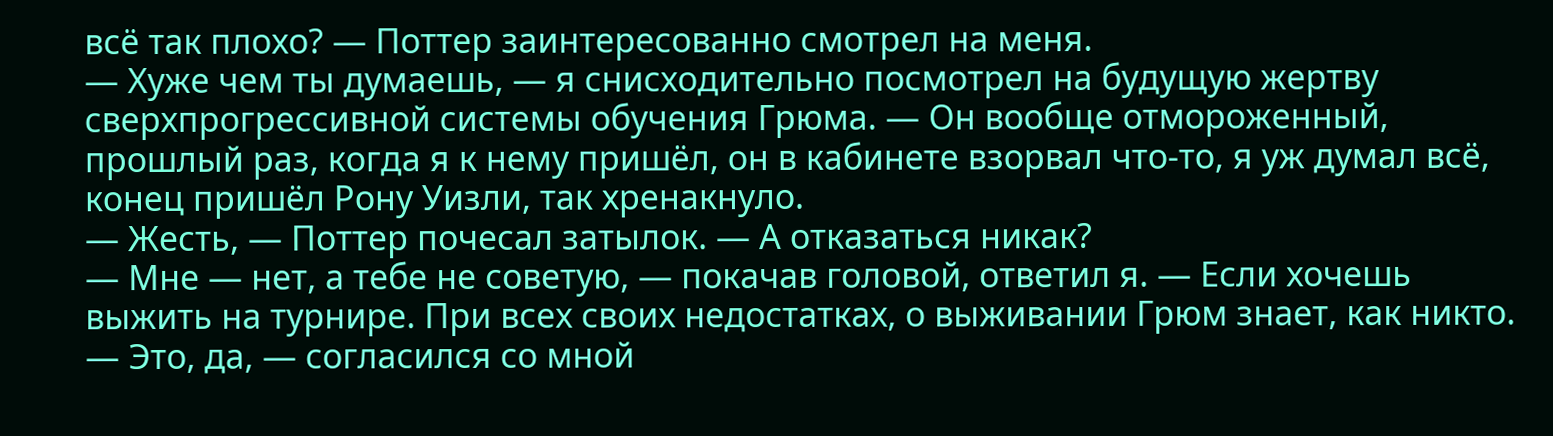всё так плохо? — Поттер заинтересованно смотрел на меня.
— Хуже чем ты думаешь, — я снисходительно посмотрел на будущую жертву сверхпрогрессивной системы обучения Грюма. — Он вообще отмороженный, прошлый раз, когда я к нему пришёл, он в кабинете взорвал что-то, я уж думал всё, конец пришёл Рону Уизли, так хренакнуло.
— Жесть, — Поттер почесал затылок. — А отказаться никак?
— Мне — нет, а тебе не советую, — покачав головой, ответил я. — Если хочешь выжить на турнире. При всех своих недостатках, о выживании Грюм знает, как никто.
— Это, да, — согласился со мной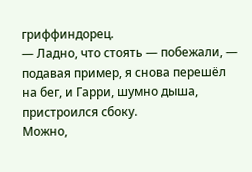гриффиндорец.
— Ладно, что стоять — побежали, — подавая пример, я снова перешёл на бег, и Гарри, шумно дыша, пристроился сбоку.
Можно,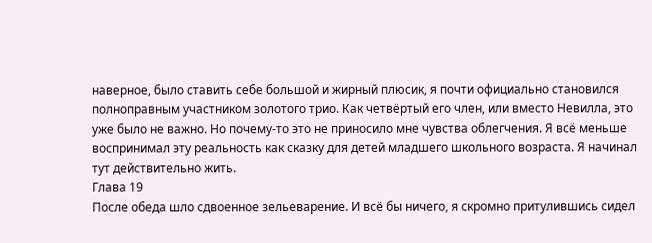наверное, было ставить себе большой и жирный плюсик, я почти официально становился полноправным участником золотого трио. Как четвёртый его член, или вместо Невилла, это уже было не важно. Но почему-то это не приносило мне чувства облегчения. Я всё меньше воспринимал эту реальность как сказку для детей младшего школьного возраста. Я начинал тут действительно жить.
Глава 19
После обеда шло сдвоенное зельеварение. И всё бы ничего, я скромно притулившись сидел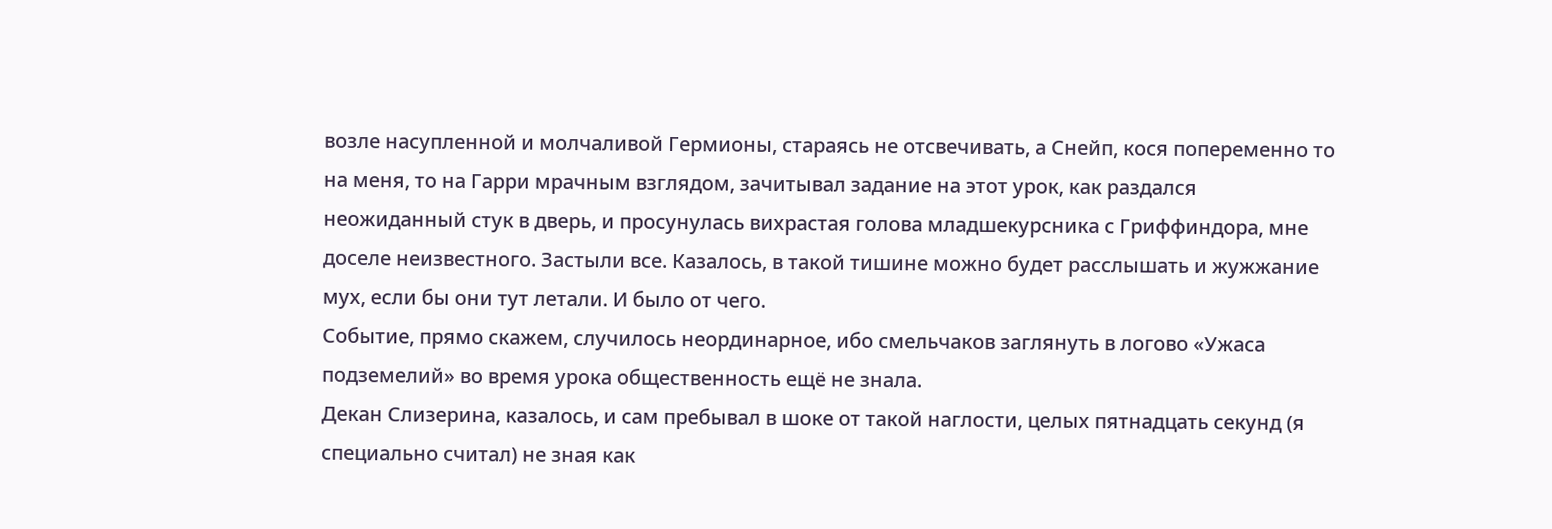возле насупленной и молчаливой Гермионы, стараясь не отсвечивать, а Снейп, кося попеременно то на меня, то на Гарри мрачным взглядом, зачитывал задание на этот урок, как раздался неожиданный стук в дверь, и просунулась вихрастая голова младшекурсника с Гриффиндора, мне доселе неизвестного. Застыли все. Казалось, в такой тишине можно будет расслышать и жужжание мух, если бы они тут летали. И было от чего.
Событие, прямо скажем, случилось неординарное, ибо смельчаков заглянуть в логово «Ужаса подземелий» во время урока общественность ещё не знала.
Декан Слизерина, казалось, и сам пребывал в шоке от такой наглости, целых пятнадцать секунд (я специально считал) не зная как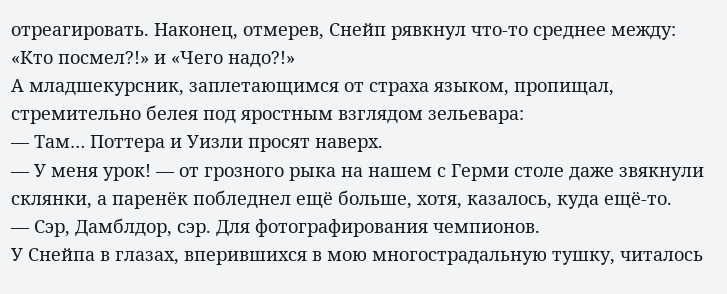отреагировать. Наконец, отмерев, Снейп рявкнул что-то среднее между: «Кто посмел?!» и «Чего надо?!»
А младшекурсник, заплетающимся от страха языком, пропищал, стремительно белея под яростным взглядом зельевара:
— Там… Поттера и Уизли просят наверх.
— У меня урок! — от грозного рыка на нашем с Герми столе даже звякнули склянки, а паренёк побледнел ещё больше, хотя, казалось, куда ещё-то.
— Сэр, Дамблдор, сэр. Для фотографирования чемпионов.
У Снейпа в глазах, вперившихся в мою многострадальную тушку, читалось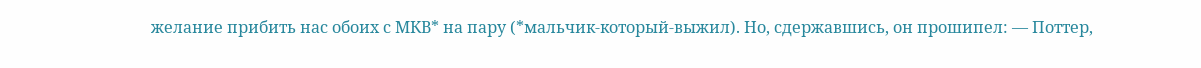желание прибить нас обоих с МКВ* на пару (*мальчик-который-выжил). Но, сдержавшись, он прошипел: — Поттер,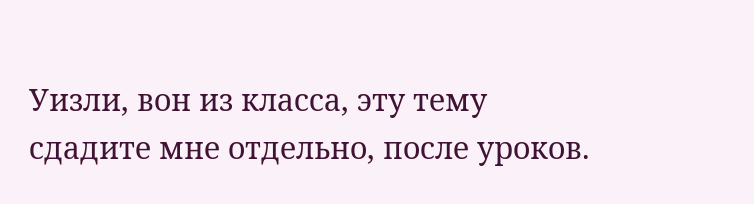Уизли, вон из класса, эту тему сдадите мне отдельно, после уроков.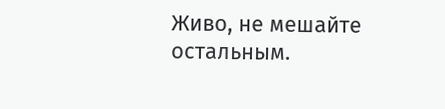Живо, не мешайте остальным.